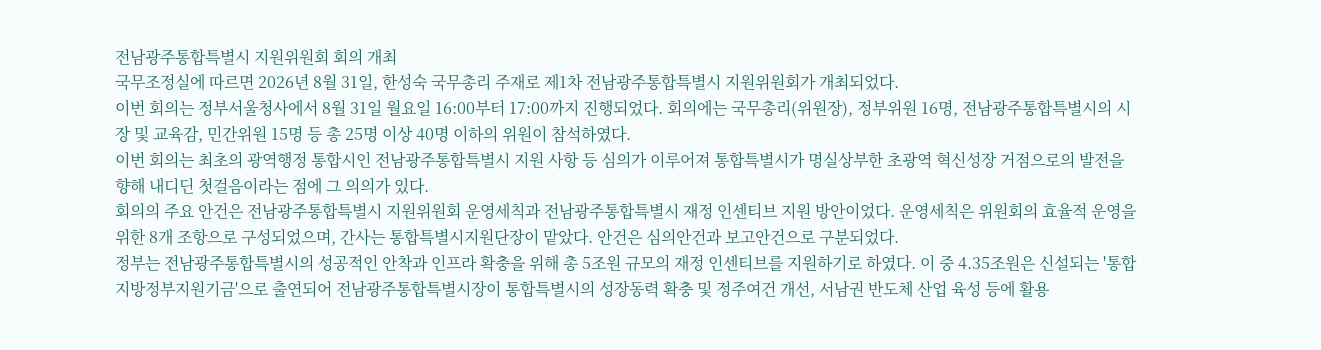전남광주통합특별시 지원위원회 회의 개최
국무조정실에 따르면 2026년 8월 31일, 한성숙 국무총리 주재로 제1차 전남광주통합특별시 지원위원회가 개최되었다.
이번 회의는 정부서울청사에서 8월 31일 월요일 16:00부터 17:00까지 진행되었다. 회의에는 국무총리(위원장), 정부위원 16명, 전남광주통합특별시의 시장 및 교육감, 민간위원 15명 등 총 25명 이상 40명 이하의 위원이 참석하였다.
이번 회의는 최초의 광역행정 통합시인 전남광주통합특별시 지원 사항 등 심의가 이루어져 통합특별시가 명실상부한 초광역 혁신성장 거점으로의 발전을 향해 내디딘 첫걸음이라는 점에 그 의의가 있다.
회의의 주요 안건은 전남광주통합특별시 지원위원회 운영세칙과 전남광주통합특별시 재정 인센티브 지원 방안이었다. 운영세칙은 위원회의 효율적 운영을 위한 8개 조항으로 구성되었으며, 간사는 통합특별시지원단장이 맡았다. 안건은 심의안건과 보고안건으로 구분되었다.
정부는 전남광주통합특별시의 성공적인 안착과 인프라 확충을 위해 총 5조원 규모의 재정 인센티브를 지원하기로 하였다. 이 중 4.35조원은 신설되는 '통합지방정부지원기금'으로 출연되어 전남광주통합특별시장이 통합특별시의 성장동력 확충 및 정주여건 개선, 서남권 반도체 산업 육성 등에 활용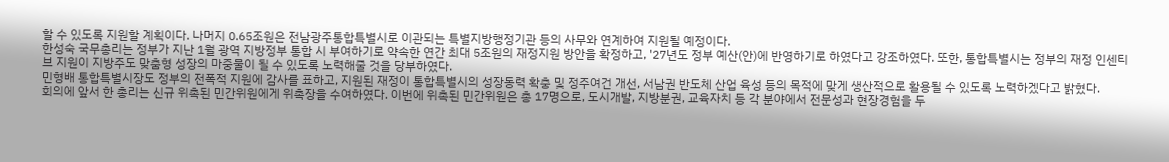할 수 있도록 지원할 계획이다. 나머지 0.65조원은 전남광주통합특별시로 이관되는 특별지방행정기관 등의 사무와 연계하여 지원될 예정이다.
한성숙 국무총리는 정부가 지난 1월 광역 지방정부 통합 시 부여하기로 약속한 연간 최대 5조원의 재정지원 방안을 확정하고, '27년도 정부 예산(안)에 반영하기로 하였다고 강조하였다. 또한, 통합특별시는 정부의 재정 인센티브 지원이 지방주도 맞춤형 성장의 마중물이 될 수 있도록 노력해줄 것을 당부하였다.
민형배 통합특별시장도 정부의 전폭적 지원에 감사를 표하고, 지원된 재정이 통합특별시의 성장동력 확충 및 정주여건 개선, 서남권 반도체 산업 육성 등의 목적에 맞게 생산적으로 활용될 수 있도록 노력하겠다고 밝혔다.
회의에 앞서 한 총리는 신규 위촉된 민간위원에게 위촉장을 수여하였다. 이번에 위촉된 민간위원은 총 17명으로, 도시개발, 지방분권, 교육자치 등 각 분야에서 전문성과 현장경험을 두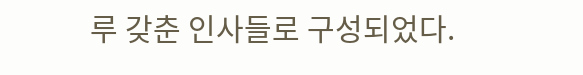루 갖춘 인사들로 구성되었다.